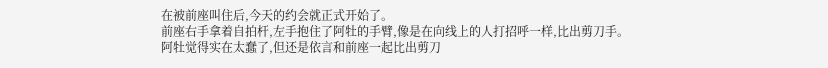在被前座叫住后,今天的约会就正式开始了。
前座右手拿着自拍杆,左手抱住了阿牡的手臂,像是在向线上的人打招呼一样,比出剪刀手。
阿牡觉得实在太蠢了,但还是依言和前座一起比出剪刀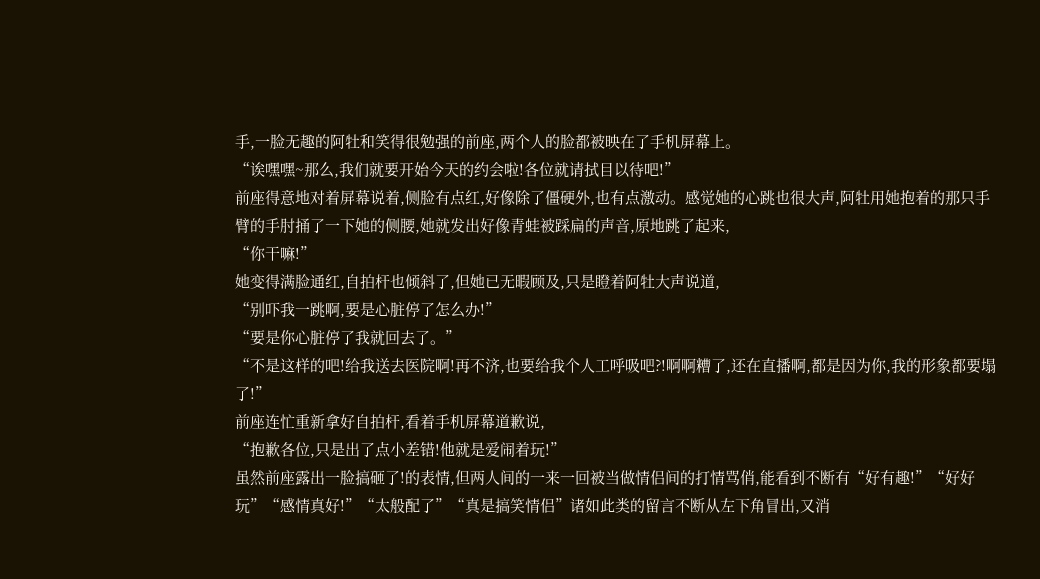手,一脸无趣的阿牡和笑得很勉强的前座,两个人的脸都被映在了手机屏幕上。
“诶嘿嘿~那么,我们就要开始今天的约会啦!各位就请拭目以待吧!”
前座得意地对着屏幕说着,侧脸有点红,好像除了僵硬外,也有点激动。感觉她的心跳也很大声,阿牡用她抱着的那只手臂的手肘捅了一下她的侧腰,她就发出好像青蛙被踩扁的声音,原地跳了起来,
“你干嘛!”
她变得满脸通红,自拍杆也倾斜了,但她已无暇顾及,只是瞪着阿牡大声说道,
“别吓我一跳啊,要是心脏停了怎么办!”
“要是你心脏停了我就回去了。”
“不是这样的吧!给我送去医院啊!再不济,也要给我个人工呼吸吧?!啊啊糟了,还在直播啊,都是因为你,我的形象都要塌了!”
前座连忙重新拿好自拍杆,看着手机屏幕道歉说,
“抱歉各位,只是出了点小差错!他就是爱闹着玩!”
虽然前座露出一脸搞砸了!的表情,但两人间的一来一回被当做情侣间的打情骂俏,能看到不断有“好有趣!”“好好玩”“感情真好!”“太般配了”“真是搞笑情侣”诸如此类的留言不断从左下角冒出,又消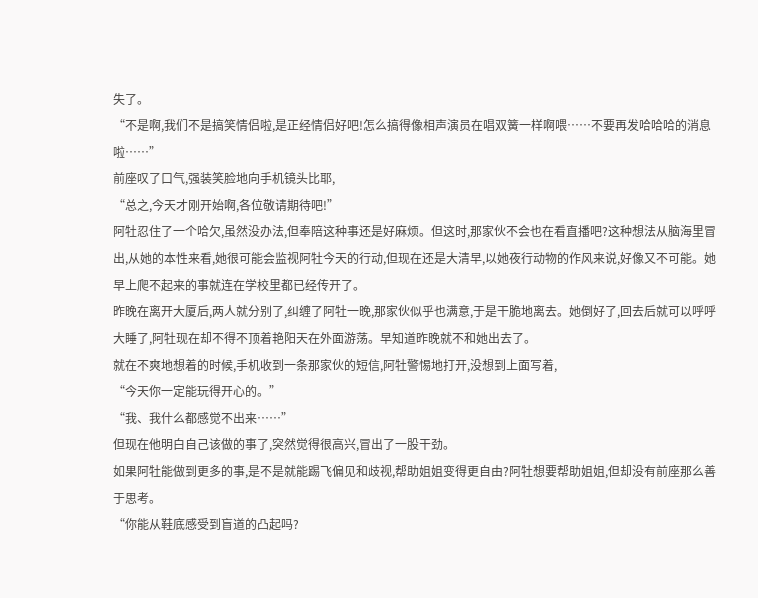失了。
“不是啊,我们不是搞笑情侣啦,是正经情侣好吧!怎么搞得像相声演员在唱双簧一样啊喂……不要再发哈哈哈的消息啦……”
前座叹了口气,强装笑脸地向手机镜头比耶,
“总之,今天才刚开始啊,各位敬请期待吧!”
阿牡忍住了一个哈欠,虽然没办法,但奉陪这种事还是好麻烦。但这时,那家伙不会也在看直播吧?这种想法从脑海里冒出,从她的本性来看,她很可能会监视阿牡今天的行动,但现在还是大清早,以她夜行动物的作风来说,好像又不可能。她早上爬不起来的事就连在学校里都已经传开了。
昨晚在离开大厦后,两人就分别了,纠缠了阿牡一晚,那家伙似乎也满意,于是干脆地离去。她倒好了,回去后就可以呼呼大睡了,阿牡现在却不得不顶着艳阳天在外面游荡。早知道昨晚就不和她出去了。
就在不爽地想着的时候,手机收到一条那家伙的短信,阿牡警惕地打开,没想到上面写着,
“今天你一定能玩得开心的。”
“我、我什么都感觉不出来……”
但现在他明白自己该做的事了,突然觉得很高兴,冒出了一股干劲。
如果阿牡能做到更多的事,是不是就能踢飞偏见和歧视,帮助姐姐变得更自由?阿牡想要帮助姐姐,但却没有前座那么善于思考。
“你能从鞋底感受到盲道的凸起吗?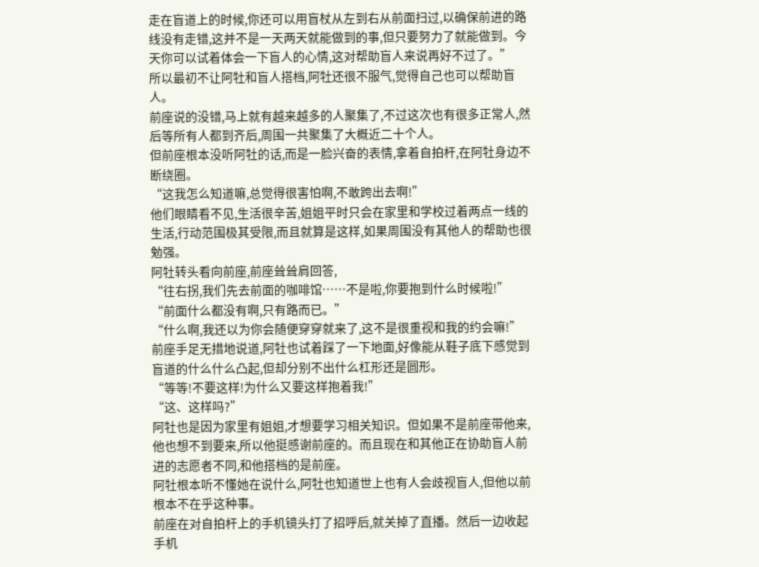走在盲道上的时候,你还可以用盲杖从左到右从前面扫过,以确保前进的路线没有走错,这并不是一天两天就能做到的事,但只要努力了就能做到。今天你可以试着体会一下盲人的心情,这对帮助盲人来说再好不过了。”
所以最初不让阿牡和盲人搭档,阿牡还很不服气,觉得自己也可以帮助盲人。
前座说的没错,马上就有越来越多的人聚集了,不过这次也有很多正常人,然后等所有人都到齐后,周围一共聚集了大概近二十个人。
但前座根本没听阿牡的话,而是一脸兴奋的表情,拿着自拍杆,在阿牡身边不断绕圈。
“这我怎么知道嘛,总觉得很害怕啊,不敢跨出去啊!”
他们眼睛看不见,生活很辛苦,姐姐平时只会在家里和学校过着两点一线的生活,行动范围极其受限,而且就算是这样,如果周围没有其他人的帮助也很勉强。
阿牡转头看向前座,前座耸耸肩回答,
“往右拐,我们先去前面的咖啡馆……不是啦,你要抱到什么时候啦!”
“前面什么都没有啊,只有路而已。”
“什么啊,我还以为你会随便穿穿就来了,这不是很重视和我的约会嘛!”
前座手足无措地说道,阿牡也试着踩了一下地面,好像能从鞋子底下感觉到盲道的什么什么凸起,但却分别不出什么杠形还是圆形。
“等等!不要这样!为什么又要这样抱着我!”
“这、这样吗?”
阿牡也是因为家里有姐姐,才想要学习相关知识。但如果不是前座带他来,他也想不到要来,所以他挺感谢前座的。而且现在和其他正在协助盲人前进的志愿者不同,和他搭档的是前座。
阿牡根本听不懂她在说什么,阿牡也知道世上也有人会歧视盲人,但他以前根本不在乎这种事。
前座在对自拍杆上的手机镜头打了招呼后,就关掉了直播。然后一边收起手机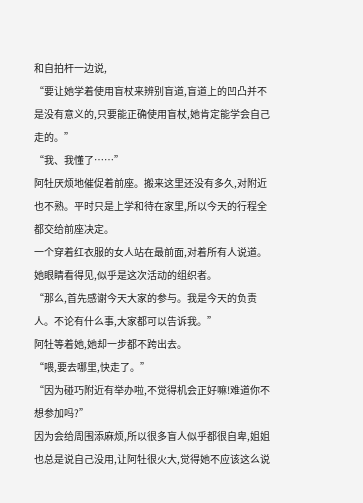和自拍杆一边说,
“要让她学着使用盲杖来辨别盲道,盲道上的凹凸并不是没有意义的,只要能正确使用盲杖,她肯定能学会自己走的。”
“我、我懂了……”
阿牡厌烦地催促着前座。搬来这里还没有多久,对附近也不熟。平时只是上学和待在家里,所以今天的行程全都交给前座决定。
一个穿着红衣服的女人站在最前面,对着所有人说道。她眼睛看得见,似乎是这次活动的组织者。
“那么,首先感谢今天大家的参与。我是今天的负责人。不论有什么事,大家都可以告诉我。”
阿牡等着她,她却一步都不跨出去。
“喂,要去哪里,快走了。”
“因为碰巧附近有举办啦,不觉得机会正好嘛!难道你不想参加吗?”
因为会给周围添麻烦,所以很多盲人似乎都很自卑,姐姐也总是说自己没用,让阿牡很火大,觉得她不应该这么说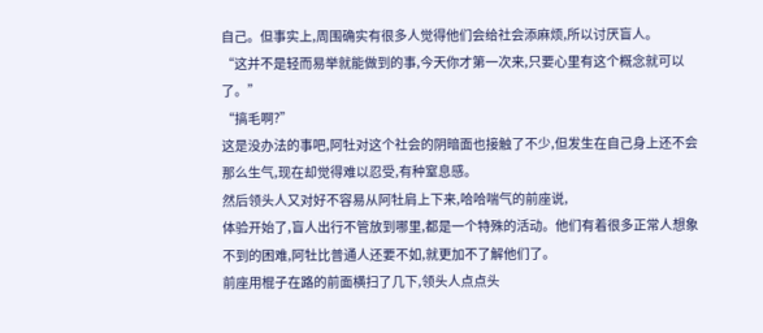自己。但事实上,周围确实有很多人觉得他们会给社会添麻烦,所以讨厌盲人。
“这并不是轻而易举就能做到的事,今天你才第一次来,只要心里有这个概念就可以了。”
“搞毛啊?”
这是没办法的事吧,阿牡对这个社会的阴暗面也接触了不少,但发生在自己身上还不会那么生气,现在却觉得难以忍受,有种窒息感。
然后领头人又对好不容易从阿牡肩上下来,哈哈喘气的前座说,
体验开始了,盲人出行不管放到哪里,都是一个特殊的活动。他们有着很多正常人想象不到的困难,阿牡比普通人还要不如,就更加不了解他们了。
前座用棍子在路的前面横扫了几下,领头人点点头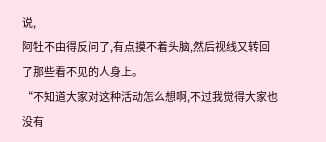说,
阿牡不由得反问了,有点摸不着头脑,然后视线又转回了那些看不见的人身上。
“不知道大家对这种活动怎么想啊,不过我觉得大家也没有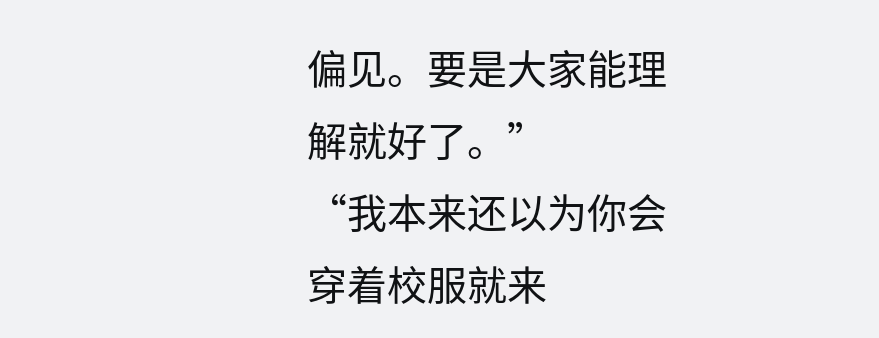偏见。要是大家能理解就好了。”
“我本来还以为你会穿着校服就来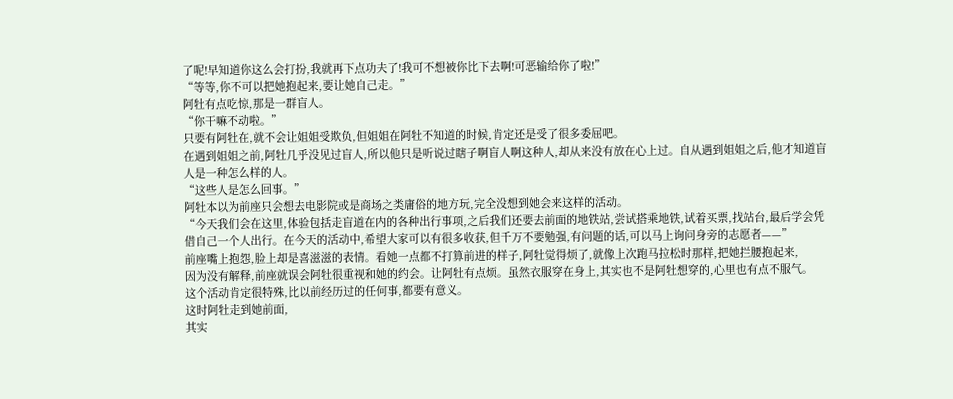了呢!早知道你这么会打扮,我就再下点功夫了!我可不想被你比下去啊!可恶输给你了啦!”
“等等,你不可以把她抱起来,要让她自己走。”
阿牡有点吃惊,那是一群盲人。
“你干嘛不动啦。”
只要有阿牡在,就不会让姐姐受欺负,但姐姐在阿牡不知道的时候,肯定还是受了很多委屈吧。
在遇到姐姐之前,阿牡几乎没见过盲人,所以他只是听说过瞎子啊盲人啊这种人,却从来没有放在心上过。自从遇到姐姐之后,他才知道盲人是一种怎么样的人。
“这些人是怎么回事。”
阿牡本以为前座只会想去电影院或是商场之类庸俗的地方玩,完全没想到她会来这样的活动。
“今天我们会在这里,体验包括走盲道在内的各种出行事项,之后我们还要去前面的地铁站,尝试搭乘地铁,试着买票,找站台,最后学会凭借自己一个人出行。在今天的活动中,希望大家可以有很多收获,但千万不要勉强,有问题的话,可以马上询问身旁的志愿者——”
前座嘴上抱怨,脸上却是喜滋滋的表情。看她一点都不打算前进的样子,阿牡觉得烦了,就像上次跑马拉松时那样,把她拦腰抱起来,
因为没有解释,前座就误会阿牡很重视和她的约会。让阿牡有点烦。虽然衣服穿在身上,其实也不是阿牡想穿的,心里也有点不服气。
这个活动肯定很特殊,比以前经历过的任何事,都要有意义。
这时阿牡走到她前面,
其实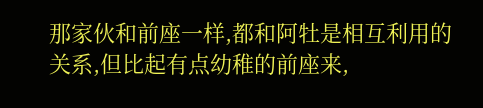那家伙和前座一样,都和阿牡是相互利用的关系,但比起有点幼稚的前座来,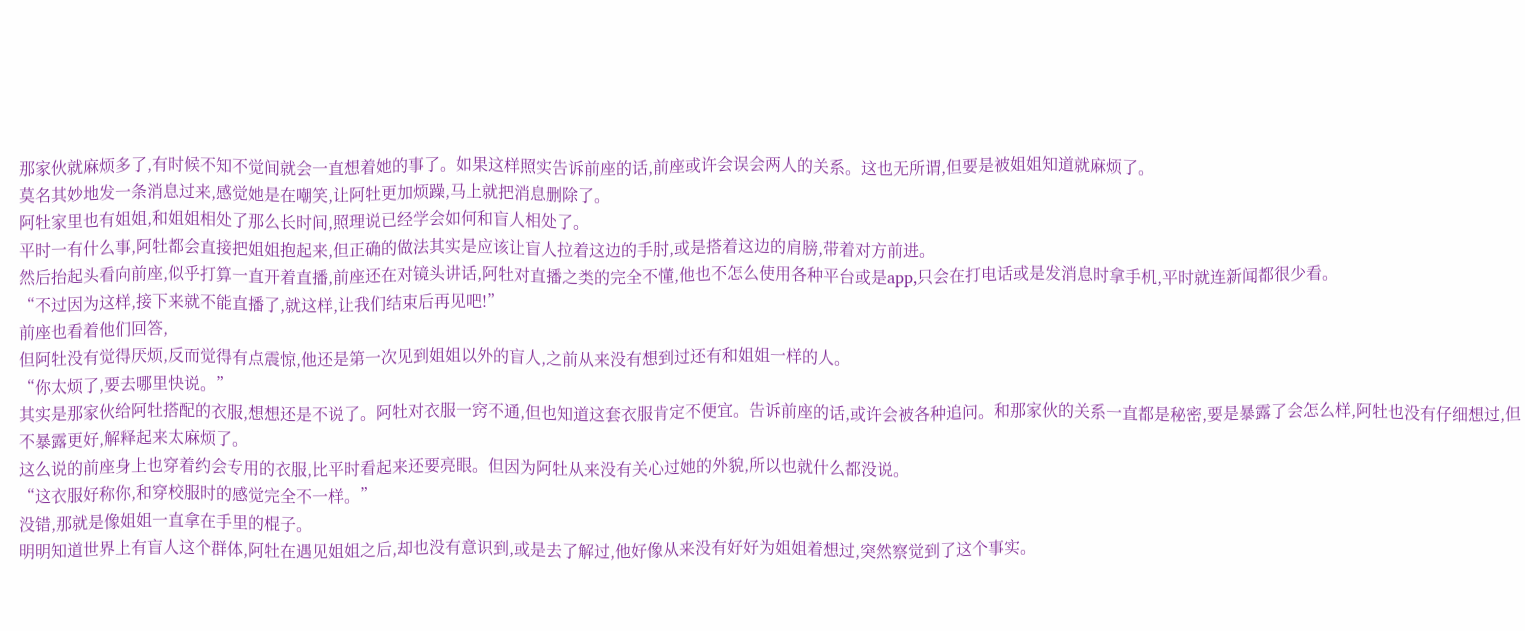那家伙就麻烦多了,有时候不知不觉间就会一直想着她的事了。如果这样照实告诉前座的话,前座或许会误会两人的关系。这也无所谓,但要是被姐姐知道就麻烦了。
莫名其妙地发一条消息过来,感觉她是在嘲笑,让阿牡更加烦躁,马上就把消息删除了。
阿牡家里也有姐姐,和姐姐相处了那么长时间,照理说已经学会如何和盲人相处了。
平时一有什么事,阿牡都会直接把姐姐抱起来,但正确的做法其实是应该让盲人拉着这边的手肘,或是搭着这边的肩膀,带着对方前进。
然后抬起头看向前座,似乎打算一直开着直播,前座还在对镜头讲话,阿牡对直播之类的完全不懂,他也不怎么使用各种平台或是app,只会在打电话或是发消息时拿手机,平时就连新闻都很少看。
“不过因为这样,接下来就不能直播了,就这样,让我们结束后再见吧!”
前座也看着他们回答,
但阿牡没有觉得厌烦,反而觉得有点震惊,他还是第一次见到姐姐以外的盲人,之前从来没有想到过还有和姐姐一样的人。
“你太烦了,要去哪里快说。”
其实是那家伙给阿牡搭配的衣服,想想还是不说了。阿牡对衣服一窍不通,但也知道这套衣服肯定不便宜。告诉前座的话,或许会被各种追问。和那家伙的关系一直都是秘密,要是暴露了会怎么样,阿牡也没有仔细想过,但不暴露更好,解释起来太麻烦了。
这么说的前座身上也穿着约会专用的衣服,比平时看起来还要亮眼。但因为阿牡从来没有关心过她的外貌,所以也就什么都没说。
“这衣服好称你,和穿校服时的感觉完全不一样。”
没错,那就是像姐姐一直拿在手里的棍子。
明明知道世界上有盲人这个群体,阿牡在遇见姐姐之后,却也没有意识到,或是去了解过,他好像从来没有好好为姐姐着想过,突然察觉到了这个事实。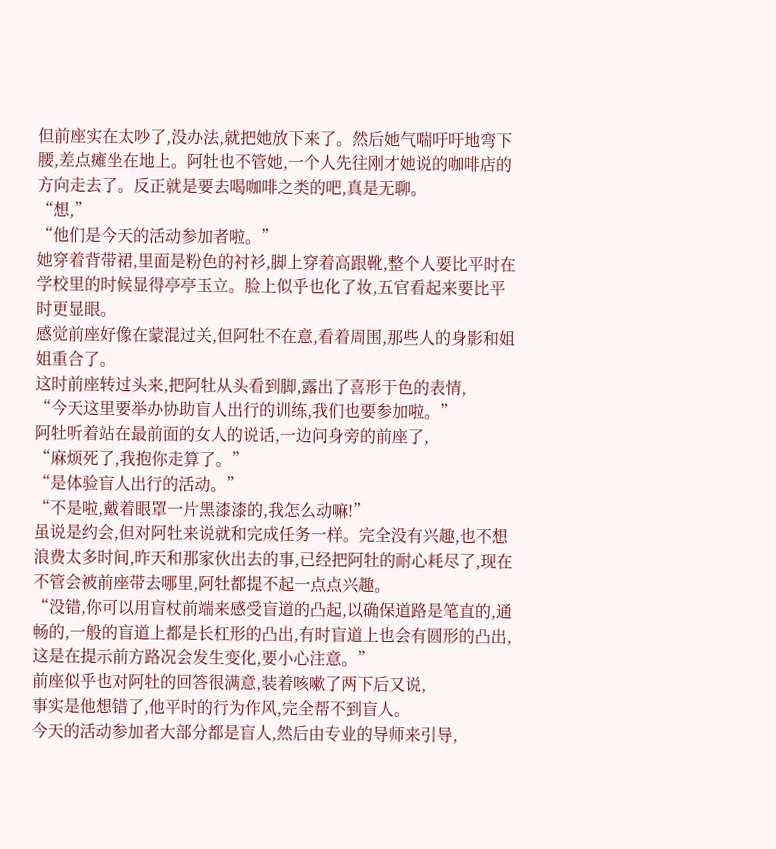但前座实在太吵了,没办法,就把她放下来了。然后她气喘吁吁地弯下腰,差点瘫坐在地上。阿牡也不管她,一个人先往刚才她说的咖啡店的方向走去了。反正就是要去喝咖啡之类的吧,真是无聊。
“想,”
“他们是今天的活动参加者啦。”
她穿着背带裙,里面是粉色的衬衫,脚上穿着高跟靴,整个人要比平时在学校里的时候显得亭亭玉立。脸上似乎也化了妆,五官看起来要比平时更显眼。
感觉前座好像在蒙混过关,但阿牡不在意,看着周围,那些人的身影和姐姐重合了。
这时前座转过头来,把阿牡从头看到脚,露出了喜形于色的表情,
“今天这里要举办协助盲人出行的训练,我们也要参加啦。”
阿牡听着站在最前面的女人的说话,一边问身旁的前座了,
“麻烦死了,我抱你走算了。”
“是体验盲人出行的活动。”
“不是啦,戴着眼罩一片黑漆漆的,我怎么动嘛!”
虽说是约会,但对阿牡来说就和完成任务一样。完全没有兴趣,也不想浪费太多时间,昨天和那家伙出去的事,已经把阿牡的耐心耗尽了,现在不管会被前座带去哪里,阿牡都提不起一点点兴趣。
“没错,你可以用盲杖前端来感受盲道的凸起,以确保道路是笔直的,通畅的,一般的盲道上都是长杠形的凸出,有时盲道上也会有圆形的凸出,这是在提示前方路况会发生变化,要小心注意。”
前座似乎也对阿牡的回答很满意,装着咳嗽了两下后又说,
事实是他想错了,他平时的行为作风,完全帮不到盲人。
今天的活动参加者大部分都是盲人,然后由专业的导师来引导,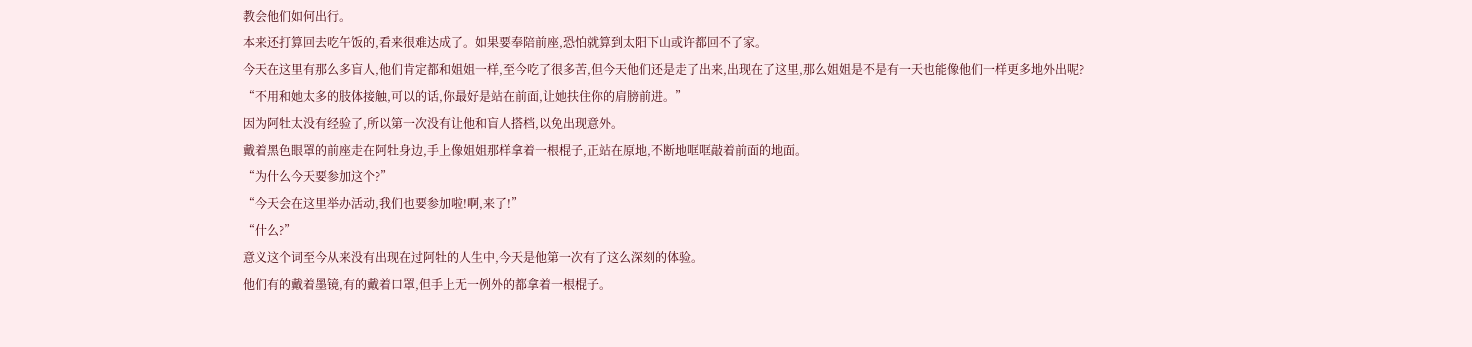教会他们如何出行。
本来还打算回去吃午饭的,看来很难达成了。如果要奉陪前座,恐怕就算到太阳下山或许都回不了家。
今天在这里有那么多盲人,他们肯定都和姐姐一样,至今吃了很多苦,但今天他们还是走了出来,出现在了这里,那么姐姐是不是有一天也能像他们一样更多地外出呢?
“不用和她太多的肢体接触,可以的话,你最好是站在前面,让她扶住你的肩膀前进。”
因为阿牡太没有经验了,所以第一次没有让他和盲人搭档,以免出现意外。
戴着黑色眼罩的前座走在阿牡身边,手上像姐姐那样拿着一根棍子,正站在原地,不断地哐哐敲着前面的地面。
“为什么今天要参加这个?”
“今天会在这里举办活动,我们也要参加啦!啊,来了!”
“什么?”
意义这个词至今从来没有出现在过阿牡的人生中,今天是他第一次有了这么深刻的体验。
他们有的戴着墨镜,有的戴着口罩,但手上无一例外的都拿着一根棍子。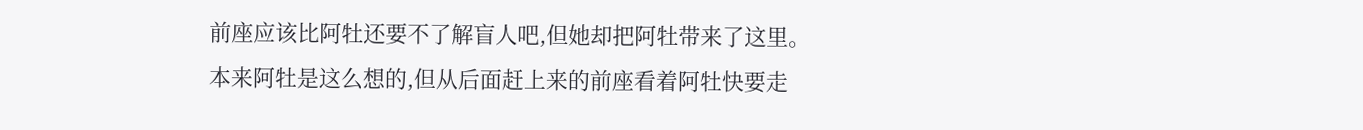前座应该比阿牡还要不了解盲人吧,但她却把阿牡带来了这里。
本来阿牡是这么想的,但从后面赶上来的前座看着阿牡快要走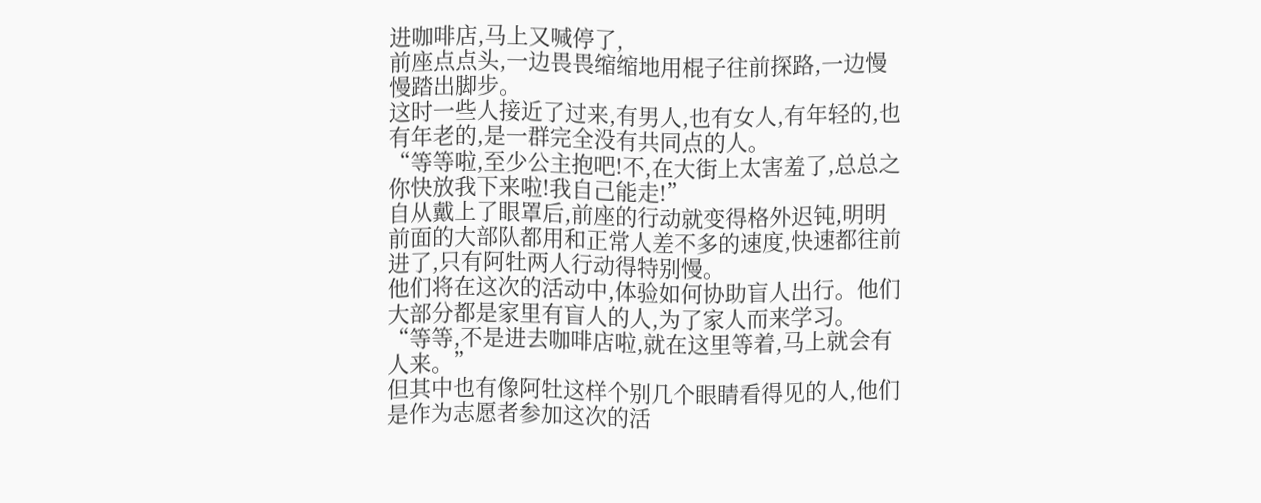进咖啡店,马上又喊停了,
前座点点头,一边畏畏缩缩地用棍子往前探路,一边慢慢踏出脚步。
这时一些人接近了过来,有男人,也有女人,有年轻的,也有年老的,是一群完全没有共同点的人。
“等等啦,至少公主抱吧!不,在大街上太害羞了,总总之你快放我下来啦!我自己能走!”
自从戴上了眼罩后,前座的行动就变得格外迟钝,明明前面的大部队都用和正常人差不多的速度,快速都往前进了,只有阿牡两人行动得特别慢。
他们将在这次的活动中,体验如何协助盲人出行。他们大部分都是家里有盲人的人,为了家人而来学习。
“等等,不是进去咖啡店啦,就在这里等着,马上就会有人来。”
但其中也有像阿牡这样个别几个眼睛看得见的人,他们是作为志愿者参加这次的活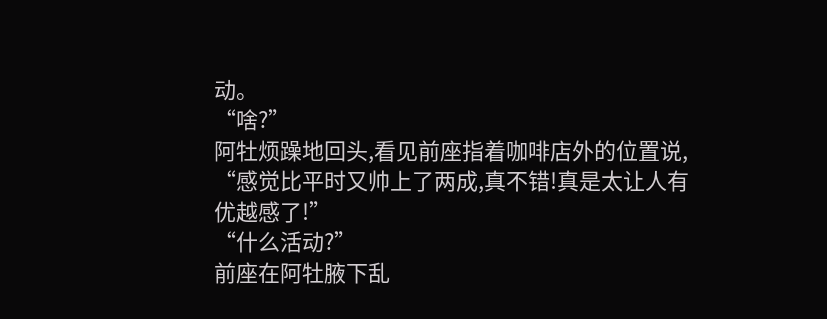动。
“啥?”
阿牡烦躁地回头,看见前座指着咖啡店外的位置说,
“感觉比平时又帅上了两成,真不错!真是太让人有优越感了!”
“什么活动?”
前座在阿牡腋下乱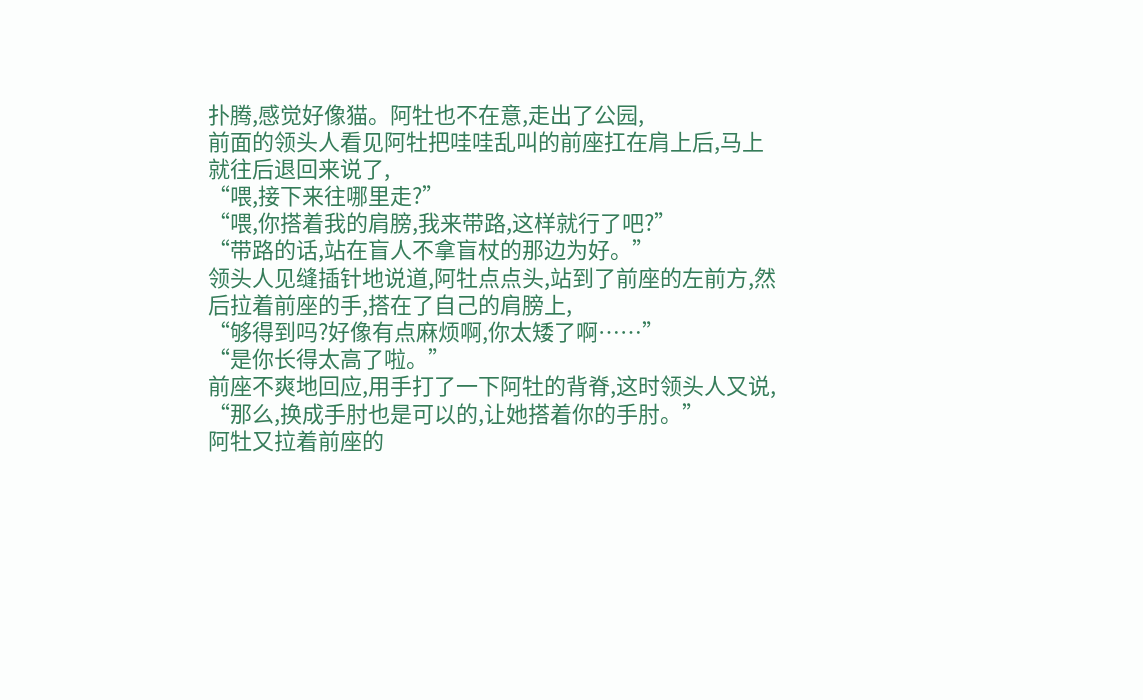扑腾,感觉好像猫。阿牡也不在意,走出了公园,
前面的领头人看见阿牡把哇哇乱叫的前座扛在肩上后,马上就往后退回来说了,
“喂,接下来往哪里走?”
“喂,你搭着我的肩膀,我来带路,这样就行了吧?”
“带路的话,站在盲人不拿盲杖的那边为好。”
领头人见缝插针地说道,阿牡点点头,站到了前座的左前方,然后拉着前座的手,搭在了自己的肩膀上,
“够得到吗?好像有点麻烦啊,你太矮了啊……”
“是你长得太高了啦。”
前座不爽地回应,用手打了一下阿牡的背脊,这时领头人又说,
“那么,换成手肘也是可以的,让她搭着你的手肘。”
阿牡又拉着前座的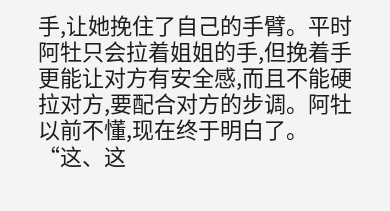手,让她挽住了自己的手臂。平时阿牡只会拉着姐姐的手,但挽着手更能让对方有安全感,而且不能硬拉对方,要配合对方的步调。阿牡以前不懂,现在终于明白了。“这、这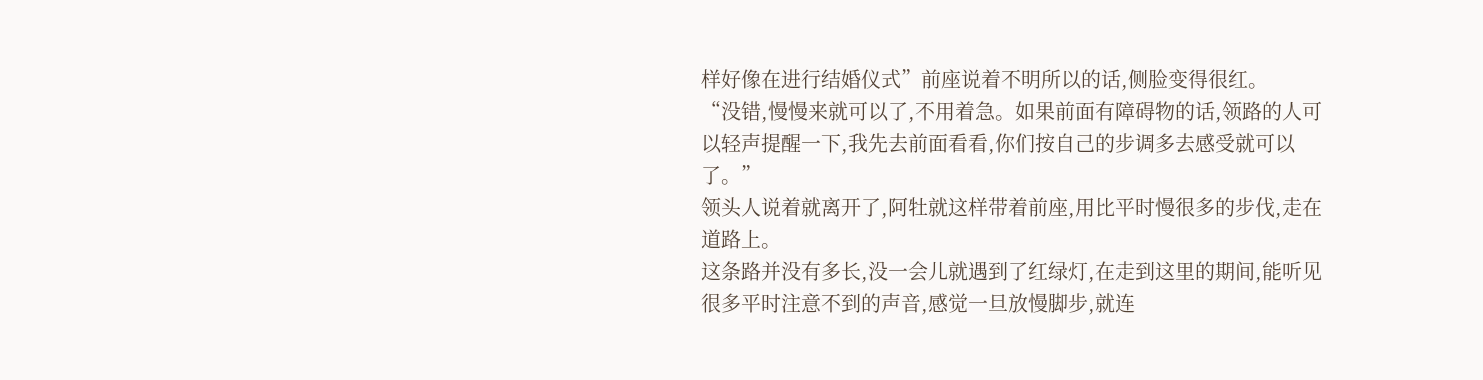样好像在进行结婚仪式”前座说着不明所以的话,侧脸变得很红。
“没错,慢慢来就可以了,不用着急。如果前面有障碍物的话,领路的人可以轻声提醒一下,我先去前面看看,你们按自己的步调多去感受就可以了。”
领头人说着就离开了,阿牡就这样带着前座,用比平时慢很多的步伐,走在道路上。
这条路并没有多长,没一会儿就遇到了红绿灯,在走到这里的期间,能听见很多平时注意不到的声音,感觉一旦放慢脚步,就连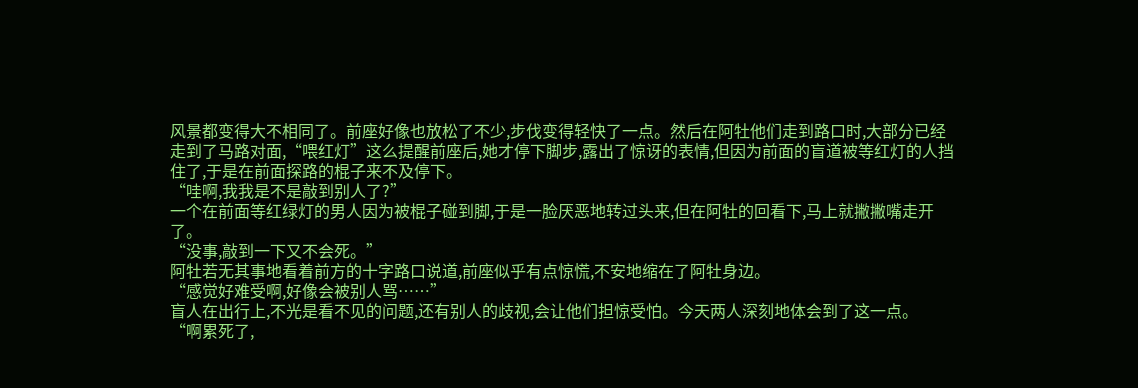风景都变得大不相同了。前座好像也放松了不少,步伐变得轻快了一点。然后在阿牡他们走到路口时,大部分已经走到了马路对面,“喂红灯”这么提醒前座后,她才停下脚步,露出了惊讶的表情,但因为前面的盲道被等红灯的人挡住了,于是在前面探路的棍子来不及停下。
“哇啊,我我是不是敲到别人了?”
一个在前面等红绿灯的男人因为被棍子碰到脚,于是一脸厌恶地转过头来,但在阿牡的回看下,马上就撇撇嘴走开了。
“没事,敲到一下又不会死。”
阿牡若无其事地看着前方的十字路口说道,前座似乎有点惊慌,不安地缩在了阿牡身边。
“感觉好难受啊,好像会被别人骂……”
盲人在出行上,不光是看不见的问题,还有别人的歧视,会让他们担惊受怕。今天两人深刻地体会到了这一点。
“啊累死了,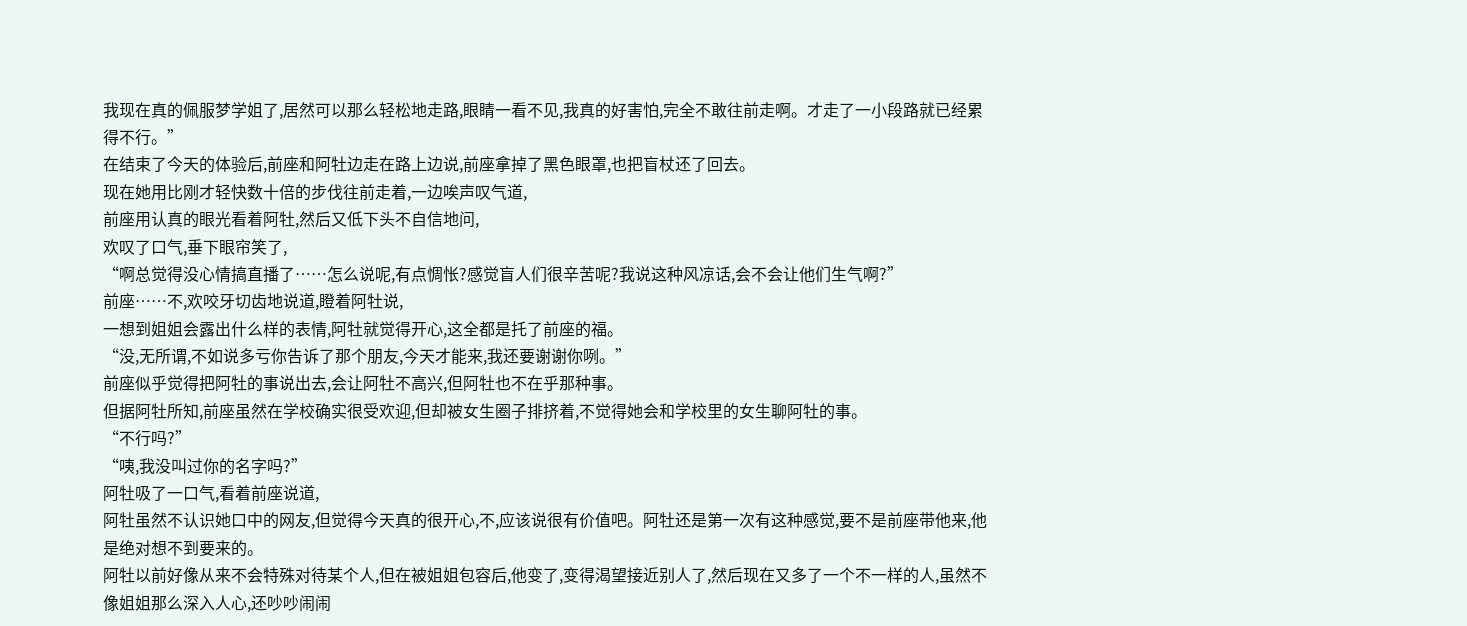我现在真的佩服梦学姐了,居然可以那么轻松地走路,眼睛一看不见,我真的好害怕,完全不敢往前走啊。才走了一小段路就已经累得不行。”
在结束了今天的体验后,前座和阿牡边走在路上边说,前座拿掉了黑色眼罩,也把盲杖还了回去。
现在她用比刚才轻快数十倍的步伐往前走着,一边唉声叹气道,
前座用认真的眼光看着阿牡,然后又低下头不自信地问,
欢叹了口气,垂下眼帘笑了,
“啊总觉得没心情搞直播了……怎么说呢,有点惆怅?感觉盲人们很辛苦呢?我说这种风凉话,会不会让他们生气啊?”
前座……不,欢咬牙切齿地说道,瞪着阿牡说,
一想到姐姐会露出什么样的表情,阿牡就觉得开心,这全都是托了前座的福。
“没,无所谓,不如说多亏你告诉了那个朋友,今天才能来,我还要谢谢你咧。”
前座似乎觉得把阿牡的事说出去,会让阿牡不高兴,但阿牡也不在乎那种事。
但据阿牡所知,前座虽然在学校确实很受欢迎,但却被女生圈子排挤着,不觉得她会和学校里的女生聊阿牡的事。
“不行吗?”
“咦,我没叫过你的名字吗?”
阿牡吸了一口气,看着前座说道,
阿牡虽然不认识她口中的网友,但觉得今天真的很开心,不,应该说很有价值吧。阿牡还是第一次有这种感觉,要不是前座带他来,他是绝对想不到要来的。
阿牡以前好像从来不会特殊对待某个人,但在被姐姐包容后,他变了,变得渴望接近别人了,然后现在又多了一个不一样的人,虽然不像姐姐那么深入人心,还吵吵闹闹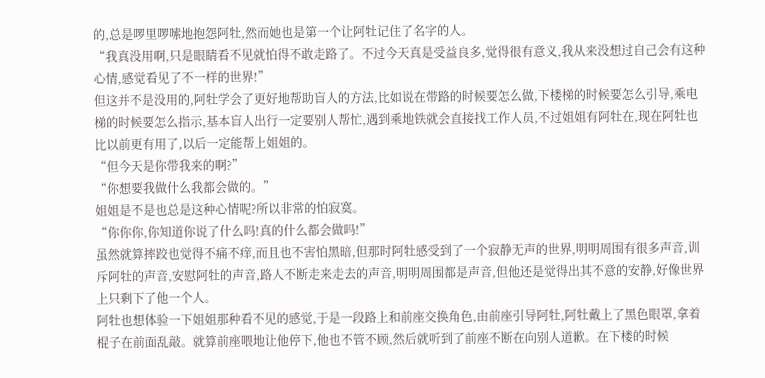的,总是啰里啰嗦地抱怨阿牡,然而她也是第一个让阿牡记住了名字的人。
“我真没用啊,只是眼睛看不见就怕得不敢走路了。不过今天真是受益良多,觉得很有意义,我从来没想过自己会有这种心情,感觉看见了不一样的世界!”
但这并不是没用的,阿牡学会了更好地帮助盲人的方法,比如说在带路的时候要怎么做,下楼梯的时候要怎么引导,乘电梯的时候要怎么指示,基本盲人出行一定要别人帮忙,遇到乘地铁就会直接找工作人员,不过姐姐有阿牡在,现在阿牡也比以前更有用了,以后一定能帮上姐姐的。
“但今天是你带我来的啊?”
“你想要我做什么我都会做的。”
姐姐是不是也总是这种心情呢?所以非常的怕寂寞。
“你你你,你知道你说了什么吗!真的什么都会做吗!”
虽然就算摔跤也觉得不痛不痒,而且也不害怕黑暗,但那时阿牡感受到了一个寂静无声的世界,明明周围有很多声音,训斥阿牡的声音,安慰阿牡的声音,路人不断走来走去的声音,明明周围都是声音,但他还是觉得出其不意的安静,好像世界上只剩下了他一个人。
阿牡也想体验一下姐姐那种看不见的感觉,于是一段路上和前座交换角色,由前座引导阿牡,阿牡戴上了黑色眼罩,拿着棍子在前面乱敲。就算前座喂地让他停下,他也不管不顾,然后就听到了前座不断在向别人道歉。在下楼的时候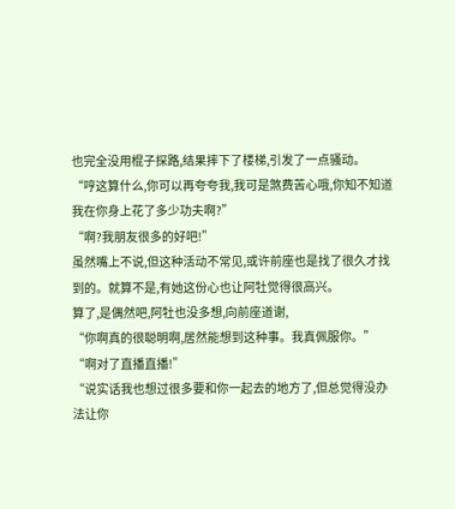也完全没用棍子探路,结果摔下了楼梯,引发了一点骚动。
“哼这算什么,你可以再夸夸我,我可是煞费苦心哦,你知不知道我在你身上花了多少功夫啊?”
“啊?我朋友很多的好吧!”
虽然嘴上不说,但这种活动不常见,或许前座也是找了很久才找到的。就算不是,有她这份心也让阿牡觉得很高兴。
算了,是偶然吧,阿牡也没多想,向前座道谢,
“你啊真的很聪明啊,居然能想到这种事。我真佩服你。”
“啊对了直播直播!”
“说实话我也想过很多要和你一起去的地方了,但总觉得没办法让你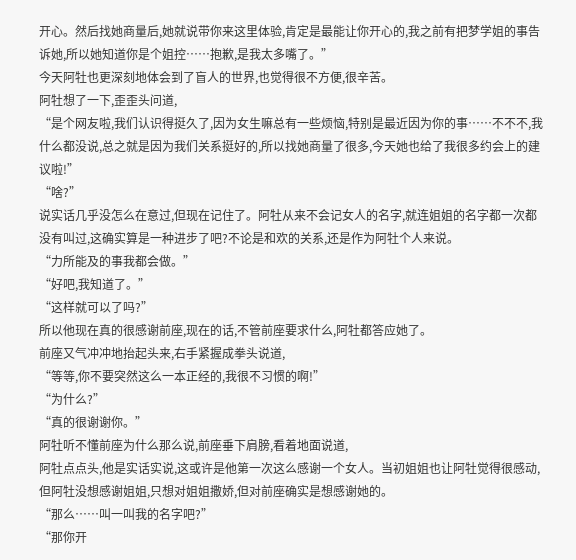开心。然后找她商量后,她就说带你来这里体验,肯定是最能让你开心的,我之前有把梦学姐的事告诉她,所以她知道你是个姐控……抱歉,是我太多嘴了。”
今天阿牡也更深刻地体会到了盲人的世界,也觉得很不方便,很辛苦。
阿牡想了一下,歪歪头问道,
“是个网友啦,我们认识得挺久了,因为女生嘛总有一些烦恼,特别是最近因为你的事……不不不,我什么都没说,总之就是因为我们关系挺好的,所以找她商量了很多,今天她也给了我很多约会上的建议啦!”
“啥?”
说实话几乎没怎么在意过,但现在记住了。阿牡从来不会记女人的名字,就连姐姐的名字都一次都没有叫过,这确实算是一种进步了吧?不论是和欢的关系,还是作为阿牡个人来说。
“力所能及的事我都会做。”
“好吧,我知道了。”
“这样就可以了吗?”
所以他现在真的很感谢前座,现在的话,不管前座要求什么,阿牡都答应她了。
前座又气冲冲地抬起头来,右手紧握成拳头说道,
“等等,你不要突然这么一本正经的,我很不习惯的啊!”
“为什么?”
“真的很谢谢你。”
阿牡听不懂前座为什么那么说,前座垂下肩膀,看着地面说道,
阿牡点点头,他是实话实说,这或许是他第一次这么感谢一个女人。当初姐姐也让阿牡觉得很感动,但阿牡没想感谢姐姐,只想对姐姐撒娇,但对前座确实是想感谢她的。
“那么……叫一叫我的名字吧?”
“那你开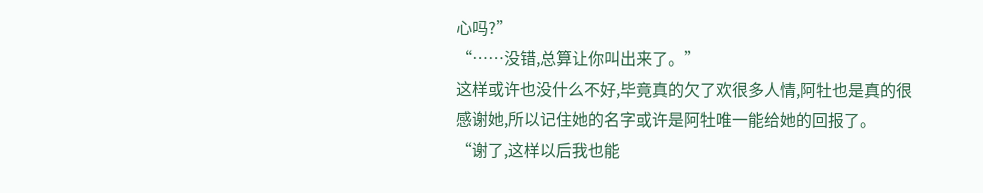心吗?”
“……没错,总算让你叫出来了。”
这样或许也没什么不好,毕竟真的欠了欢很多人情,阿牡也是真的很感谢她,所以记住她的名字或许是阿牡唯一能给她的回报了。
“谢了,这样以后我也能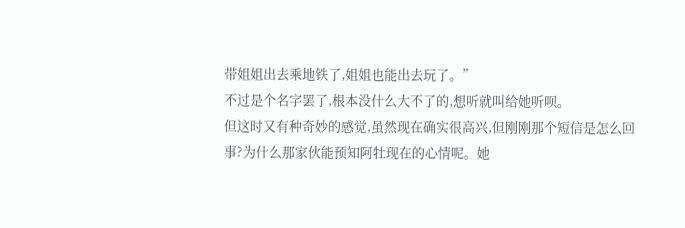带姐姐出去乘地铁了,姐姐也能出去玩了。”
不过是个名字罢了,根本没什么大不了的,想听就叫给她听呗。
但这时又有种奇妙的感觉,虽然现在确实很高兴,但刚刚那个短信是怎么回事?为什么那家伙能预知阿牡现在的心情呢。她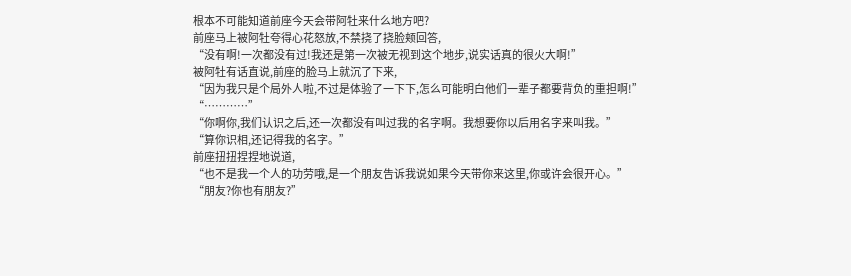根本不可能知道前座今天会带阿牡来什么地方吧?
前座马上被阿牡夸得心花怒放,不禁挠了挠脸颊回答,
“没有啊!一次都没有过!我还是第一次被无视到这个地步,说实话真的很火大啊!”
被阿牡有话直说,前座的脸马上就沉了下来,
“因为我只是个局外人啦,不过是体验了一下下,怎么可能明白他们一辈子都要背负的重担啊!”
“…………”
“你啊你,我们认识之后,还一次都没有叫过我的名字啊。我想要你以后用名字来叫我。”
“算你识相,还记得我的名字。”
前座扭扭捏捏地说道,
“也不是我一个人的功劳哦,是一个朋友告诉我说如果今天带你来这里,你或许会很开心。”
“朋友?你也有朋友?”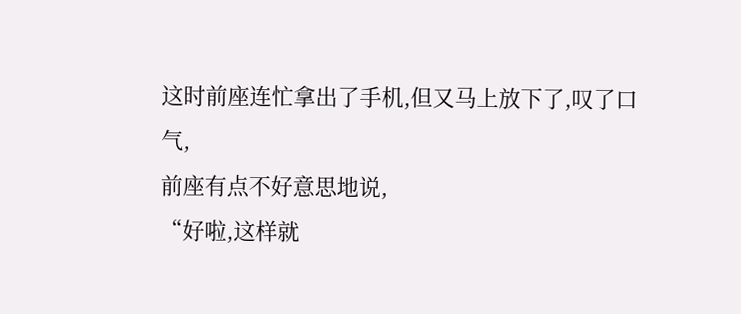这时前座连忙拿出了手机,但又马上放下了,叹了口气,
前座有点不好意思地说,
“好啦,这样就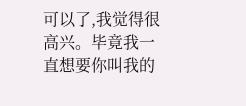可以了,我觉得很高兴。毕竟我一直想要你叫我的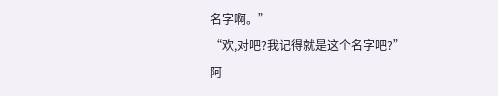名字啊。”
“欢,对吧?我记得就是这个名字吧?”
阿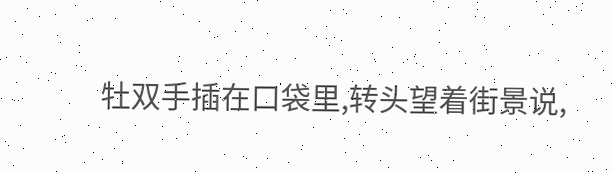牡双手插在口袋里,转头望着街景说,